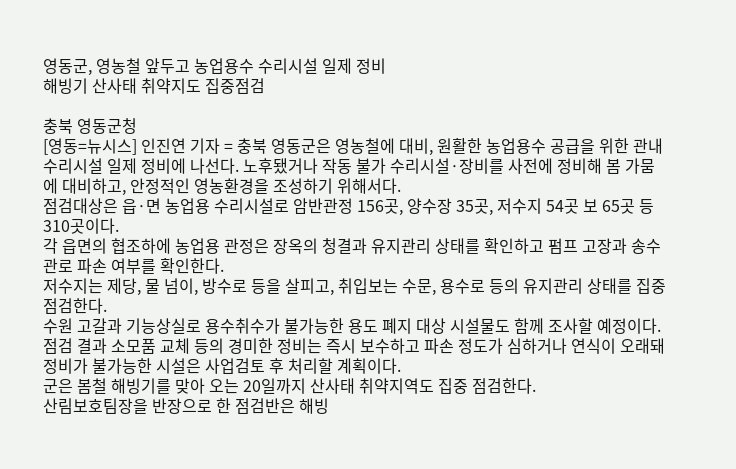영동군, 영농철 앞두고 농업용수 수리시설 일제 정비
해빙기 산사태 취약지도 집중점검

충북 영동군청
[영동=뉴시스] 인진연 기자 = 충북 영동군은 영농철에 대비, 원활한 농업용수 공급을 위한 관내 수리시설 일제 정비에 나선다. 노후됐거나 작동 불가 수리시설·장비를 사전에 정비해 봄 가뭄에 대비하고, 안정적인 영농환경을 조성하기 위해서다.
점검대상은 읍·면 농업용 수리시설로 암반관정 156곳, 양수장 35곳, 저수지 54곳 보 65곳 등 310곳이다.
각 읍면의 협조하에 농업용 관정은 장옥의 청결과 유지관리 상태를 확인하고 펌프 고장과 송수관로 파손 여부를 확인한다.
저수지는 제당, 물 넘이, 방수로 등을 살피고, 취입보는 수문, 용수로 등의 유지관리 상태를 집중 점검한다.
수원 고갈과 기능상실로 용수취수가 불가능한 용도 폐지 대상 시설물도 함께 조사할 예정이다.
점검 결과 소모품 교체 등의 경미한 정비는 즉시 보수하고 파손 정도가 심하거나 연식이 오래돼 정비가 불가능한 시설은 사업검토 후 처리할 계획이다.
군은 봄철 해빙기를 맞아 오는 20일까지 산사태 취약지역도 집중 점검한다.
산림보호팀장을 반장으로 한 점검반은 해빙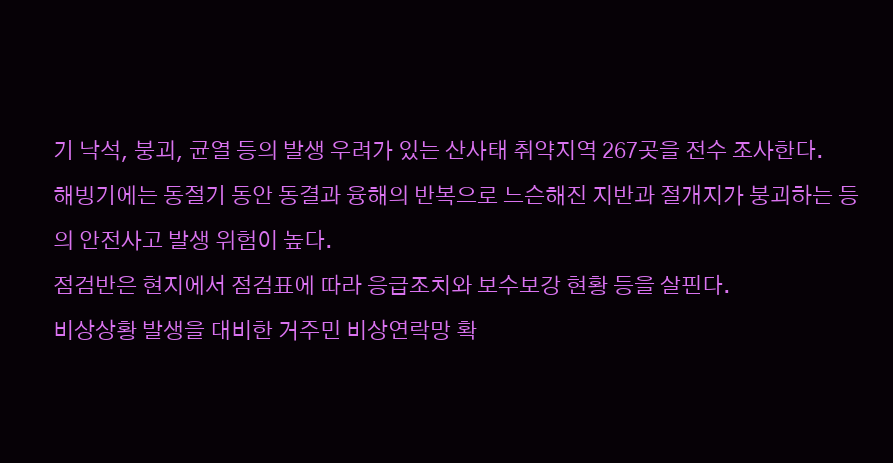기 낙석, 붕괴, 균열 등의 발생 우려가 있는 산사태 취약지역 267곳을 전수 조사한다.
해빙기에는 동절기 동안 동결과 융해의 반복으로 느슨해진 지반과 절개지가 붕괴하는 등의 안전사고 발생 위험이 높다.
점검반은 현지에서 점검표에 따라 응급조치와 보수보강 현황 등을 살핀다.
비상상황 발생을 대비한 거주민 비상연락망 확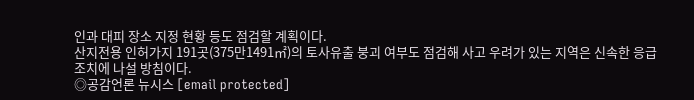인과 대피 장소 지정 현황 등도 점검할 계획이다.
산지전용 인허가지 191곳(375만1491㎡)의 토사유출 붕괴 여부도 점검해 사고 우려가 있는 지역은 신속한 응급조치에 나설 방침이다.
◎공감언론 뉴시스 [email protected]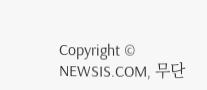Copyright © NEWSIS.COM, 무단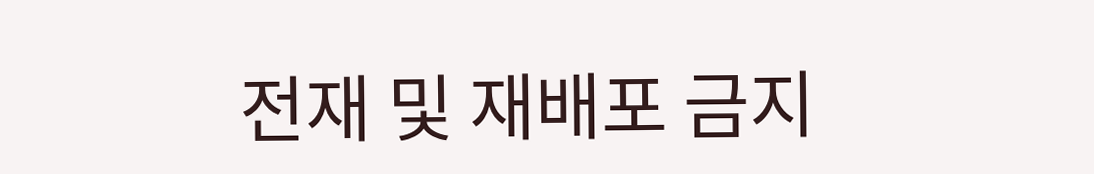전재 및 재배포 금지